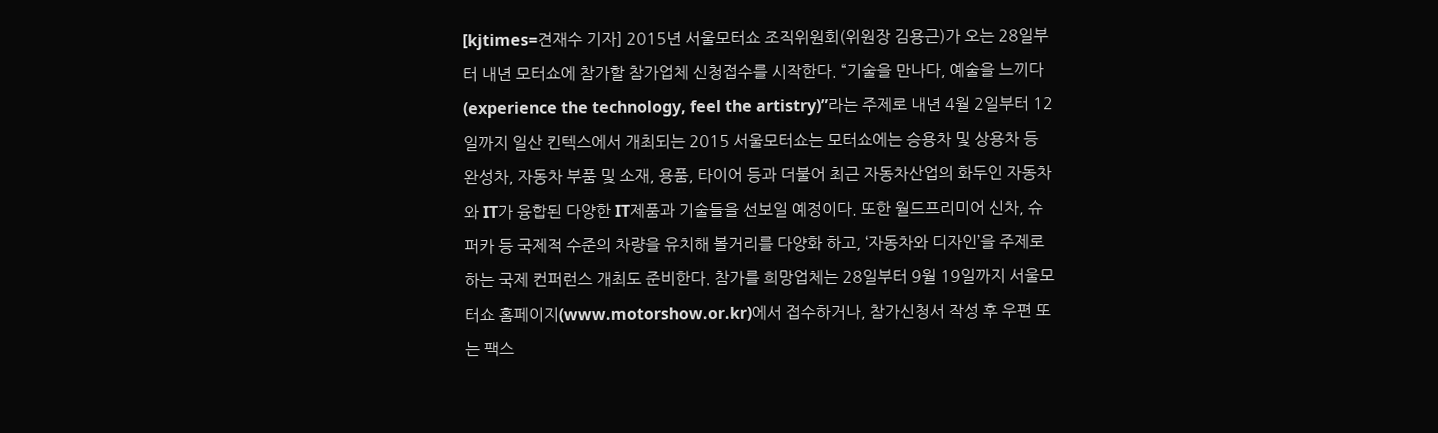[kjtimes=견재수 기자] 2015년 서울모터쇼 조직위원회(위원장 김용근)가 오는 28일부터 내년 모터쇼에 참가할 참가업체 신청접수를 시작한다. “기술을 만나다, 예술을 느끼다(experience the technology, feel the artistry)”라는 주제로 내년 4월 2일부터 12일까지 일산 킨텍스에서 개최되는 2015 서울모터쇼는 모터쇼에는 승용차 및 상용차 등 완성차, 자동차 부품 및 소재, 용품, 타이어 등과 더불어 최근 자동차산업의 화두인 자동차와 IT가 융합된 다양한 IT제품과 기술들을 선보일 예정이다. 또한 월드프리미어 신차, 슈퍼카 등 국제적 수준의 차량을 유치해 볼거리를 다양화 하고, ‘자동차와 디자인’을 주제로 하는 국제 컨퍼런스 개최도 준비한다. 참가를 희망업체는 28일부터 9월 19일까지 서울모터쇼 홈페이지(www.motorshow.or.kr)에서 접수하거나, 참가신청서 작성 후 우편 또는 팩스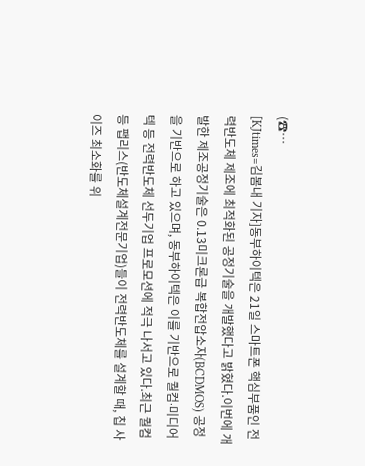(☎…
[KJtimes=김봄내 기자]동부하이텍은 21일 스마트폰 핵심부품인 전력반도체 제조에 최적화된 공정기술을 개발했다고 밝혔다.이번에 개발한 제조공정기술은 0.13미크론급 복합전압소자(BCDMOS) 공정을 기반으로 하고 있으며, 동부하이텍은 이를 기반으로 퀄컴∙미디어텍 등 전력반도체 선두기업 프로모션에 적극 나서고 있다.최근 퀄컴 등 팹리스(반도체설계전문기업)들이 전력반도체를 설계할 때, 칩 사이즈 최소화를 위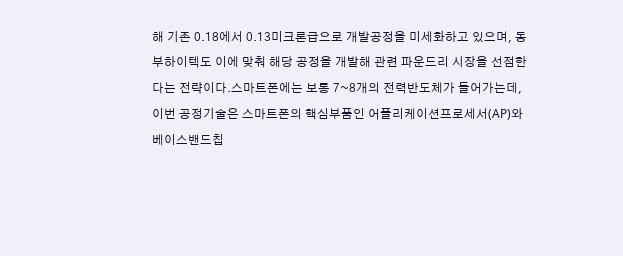해 기존 0.18에서 0.13미크론급으로 개발공정을 미세화하고 있으며, 동부하이텍도 이에 맞춰 해당 공정을 개발해 관련 파운드리 시장을 선점한다는 전략이다.스마트폰에는 보통 7~8개의 전력반도체가 들어가는데, 이번 공정기술은 스마트폰의 핵심부품인 어플리케이션프로세서(AP)와 베이스밴드칩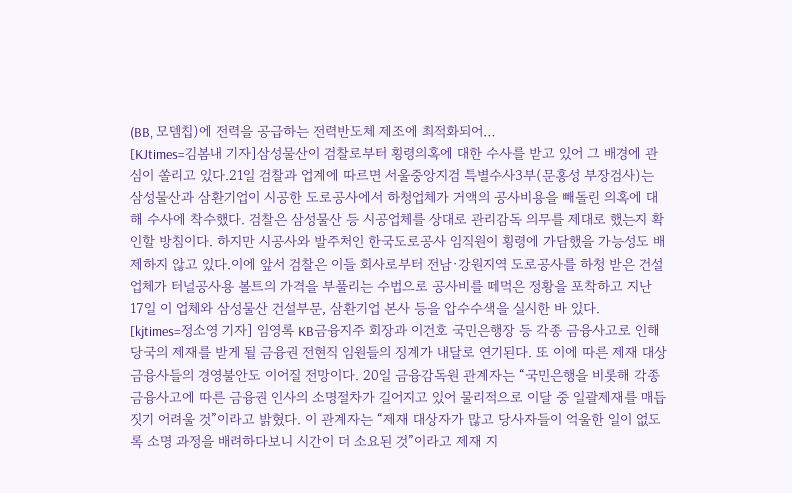(BB, 모뎀칩)에 전력을 공급하는 전력반도체 제조에 최적화되어…
[KJtimes=김봄내 기자]삼성물산이 검찰로부터 횡령의혹에 대한 수사를 받고 있어 그 배경에 관심이 쏠리고 있다.21일 검찰과 업계에 따르면 서울중앙지검 특별수사3부(문홍성 부장검사)는 삼성물산과 삼환기업이 시공한 도로공사에서 하청업체가 거액의 공사비용을 빼돌린 의혹에 대해 수사에 착수했다. 검찰은 삼성물산 등 시공업체를 상대로 관리감독 의무를 제대로 했는지 확인할 방침이다. 하지만 시공사와 발주처인 한국도로공사 임직원이 횡령에 가담했을 가능성도 배제하지 않고 있다.이에 앞서 검찰은 이들 회사로부터 전남·강원지역 도로공사를 하청 받은 건설업체가 터널공사용 볼트의 가격을 부풀리는 수법으로 공사비를 떼먹은 정황을 포착하고 지난 17일 이 업체와 삼성물산 건설부문, 삼환기업 본사 등을 압수수색을 실시한 바 있다.
[kjtimes=정소영 기자] 임영록 KB금융지주 회장과 이건호 국민은행장 등 각종 금융사고로 인해 당국의 제재를 받게 될 금융권 전현직 임원들의 징계가 내달로 연기된다. 또 이에 따른 제재 대상 금융사들의 경영불안도 이어질 전망이다. 20일 금융감독원 관계자는 “국민은행을 비롯해 각종 금융사고에 따른 금융권 인사의 소명절차가 길어지고 있어 물리적으로 이달 중 일괄제재를 매듭짓기 어려울 것”이라고 밝혔다. 이 관계자는 “제재 대상자가 많고 당사자들이 억울한 일이 없도록 소명 과정을 배려하다보니 시간이 더 소요된 것”이라고 제재 지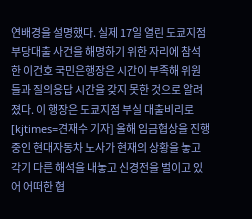연배경을 설명했다. 실제 17일 열린 도쿄지점 부당대출 사건을 해명하기 위한 자리에 참석한 이건호 국민은행장은 시간이 부족해 위원들과 질의응답 시간을 갖지 못한 것으로 알려졌다. 이 행장은 도쿄지점 부실 대출비리로
[kjtimes=견재수 기자] 올해 임금협상을 진행 중인 현대자동차 노사가 현재의 상황을 놓고 각기 다른 해석을 내놓고 신경전을 벌이고 있어 어떠한 협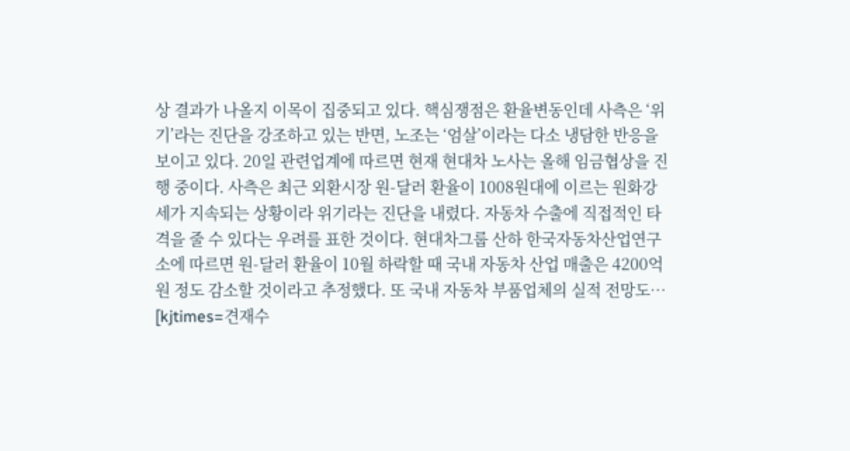상 결과가 나올지 이목이 집중되고 있다. 핵심쟁점은 환율변동인데 사측은 ‘위기’라는 진단을 강조하고 있는 반면, 노조는 ‘엄살’이라는 다소 냉담한 반응을 보이고 있다. 20일 관련업계에 따르면 현재 현대차 노사는 올해 임금협상을 진행 중이다. 사측은 최근 외환시장 원-달러 환율이 1008원대에 이르는 원화강세가 지속되는 상황이라 위기라는 진단을 내렸다. 자동차 수출에 직접적인 타격을 줄 수 있다는 우려를 표한 것이다. 현대차그룹 산하 한국자동차산업연구소에 따르면 원-달러 환율이 10월 하락할 때 국내 자동차 산업 매출은 4200억원 정도 감소할 것이라고 추정했다. 또 국내 자동차 부품업체의 실적 전망도…
[kjtimes=견재수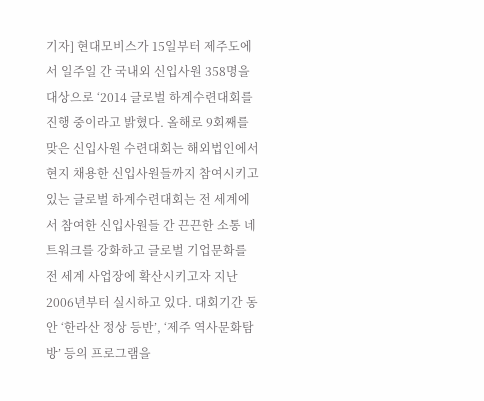기자] 현대모비스가 15일부터 제주도에서 일주일 간 국내외 신입사원 358명을 대상으로 ‘2014 글로벌 하계수련대회를 진행 중이라고 밝혔다. 올해로 9회째를 맞은 신입사원 수련대회는 해외법인에서 현지 채용한 신입사원들까지 참여시키고 있는 글로벌 하계수련대회는 전 세계에서 참여한 신입사원들 간 끈끈한 소통 네트워크를 강화하고 글로벌 기업문화를 전 세계 사업장에 확산시키고자 지난 2006년부터 실시하고 있다. 대회기간 동안 ‘한라산 정상 등반’, ‘제주 역사문화탐방’ 등의 프로그램을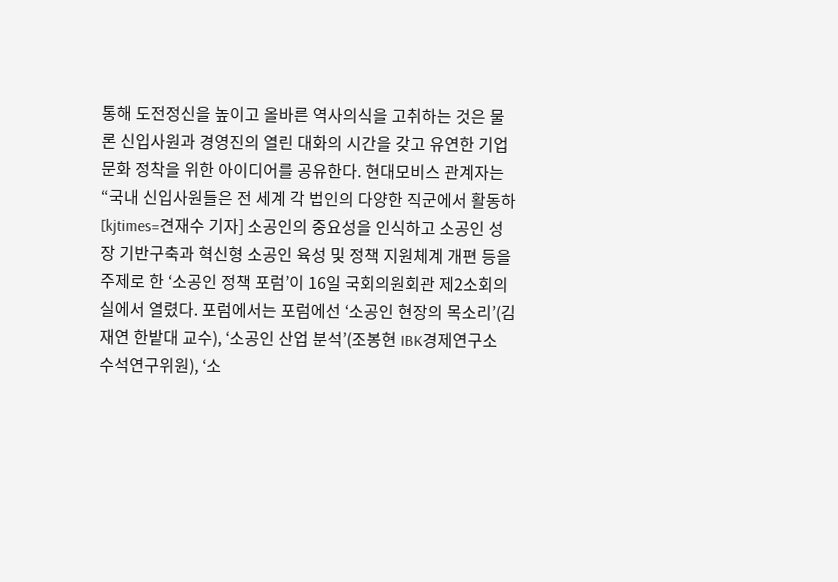통해 도전정신을 높이고 올바른 역사의식을 고취하는 것은 물론 신입사원과 경영진의 열린 대화의 시간을 갖고 유연한 기업문화 정착을 위한 아이디어를 공유한다. 현대모비스 관계자는 “국내 신입사원들은 전 세계 각 법인의 다양한 직군에서 활동하
[kjtimes=견재수 기자] 소공인의 중요성을 인식하고 소공인 성장 기반구축과 혁신형 소공인 육성 및 정책 지원체계 개편 등을 주제로 한 ‘소공인 정책 포럼’이 16일 국회의원회관 제2소회의실에서 열렸다. 포럼에서는 포럼에선 ‘소공인 현장의 목소리’(김재연 한밭대 교수), ‘소공인 산업 분석’(조봉현 IBK경제연구소 수석연구위원), ‘소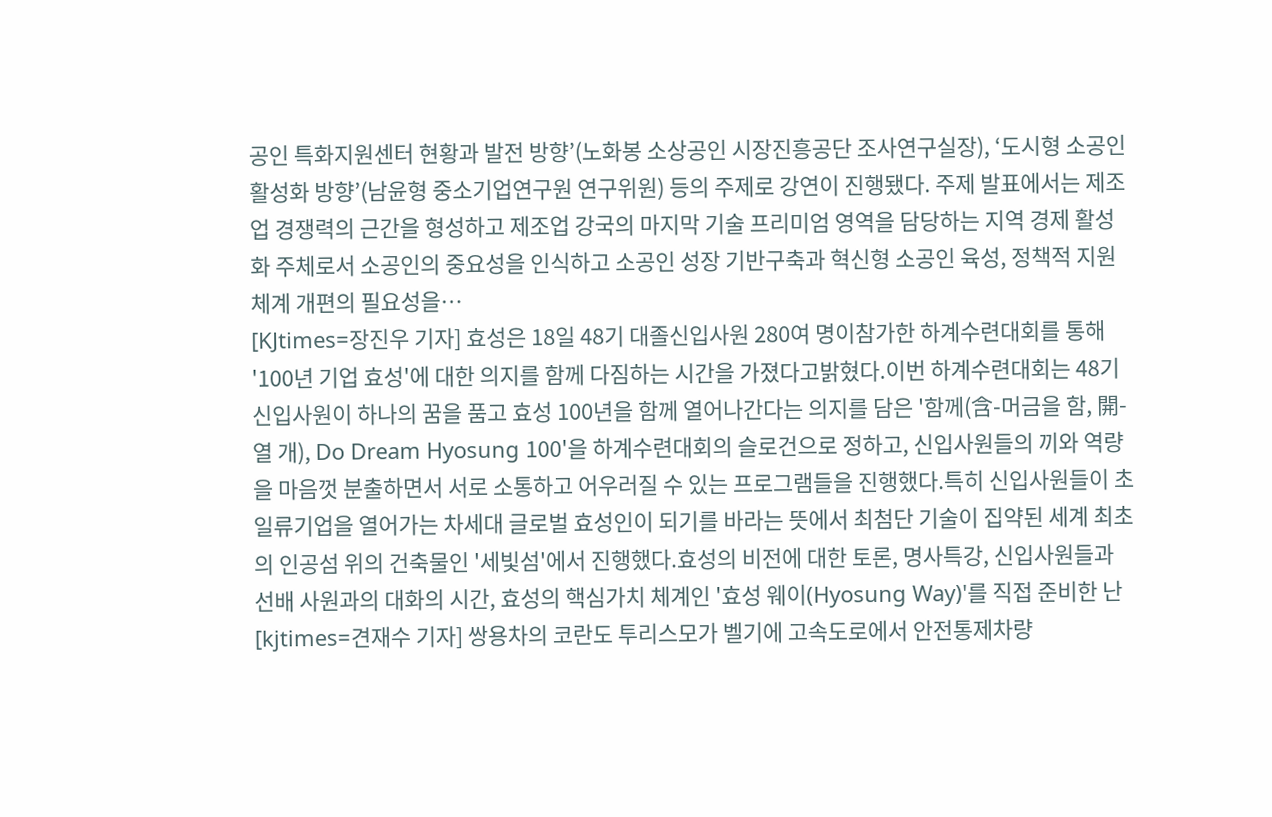공인 특화지원센터 현황과 발전 방향’(노화봉 소상공인 시장진흥공단 조사연구실장), ‘도시형 소공인 활성화 방향’(남윤형 중소기업연구원 연구위원) 등의 주제로 강연이 진행됐다. 주제 발표에서는 제조업 경쟁력의 근간을 형성하고 제조업 강국의 마지막 기술 프리미엄 영역을 담당하는 지역 경제 활성화 주체로서 소공인의 중요성을 인식하고 소공인 성장 기반구축과 혁신형 소공인 육성, 정책적 지원체계 개편의 필요성을…
[KJtimes=장진우 기자] 효성은 18일 48기 대졸신입사원 280여 명이참가한 하계수련대회를 통해 '100년 기업 효성'에 대한 의지를 함께 다짐하는 시간을 가졌다고밝혔다.이번 하계수련대회는 48기 신입사원이 하나의 꿈을 품고 효성 100년을 함께 열어나간다는 의지를 담은 '함께(含-머금을 함, 開-열 개), Do Dream Hyosung 100'을 하계수련대회의 슬로건으로 정하고, 신입사원들의 끼와 역량을 마음껏 분출하면서 서로 소통하고 어우러질 수 있는 프로그램들을 진행했다.특히 신입사원들이 초일류기업을 열어가는 차세대 글로벌 효성인이 되기를 바라는 뜻에서 최첨단 기술이 집약된 세계 최초의 인공섬 위의 건축물인 '세빛섬'에서 진행했다.효성의 비전에 대한 토론, 명사특강, 신입사원들과 선배 사원과의 대화의 시간, 효성의 핵심가치 체계인 '효성 웨이(Hyosung Way)'를 직접 준비한 난
[kjtimes=견재수 기자] 쌍용차의 코란도 투리스모가 벨기에 고속도로에서 안전통제차량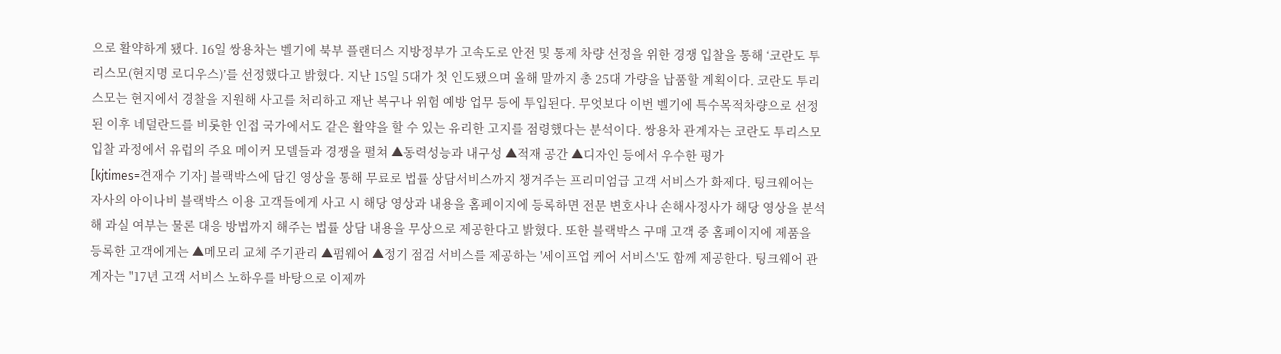으로 활약하게 됐다. 16일 쌍용차는 벨기에 북부 플랜더스 지방정부가 고속도로 안전 및 통제 차량 선정을 위한 경쟁 입찰을 통해 ‘코란도 투리스모(현지명 로디우스)’를 선정했다고 밝혔다. 지난 15일 5대가 첫 인도됐으며 올해 말까지 총 25대 가량을 납품할 계획이다. 코란도 투리스모는 현지에서 경찰을 지원해 사고를 처리하고 재난 복구나 위험 예방 업무 등에 투입된다. 무엇보다 이번 벨기에 특수목적차량으로 선정된 이후 네덜란드를 비롯한 인접 국가에서도 같은 활약을 할 수 있는 유리한 고지를 점령했다는 분석이다. 쌍용차 관계자는 코란도 투리스모 입찰 과정에서 유럽의 주요 메이커 모델들과 경쟁을 펼쳐 ▲동력성능과 내구성 ▲적재 공간 ▲디자인 등에서 우수한 평가
[kjtimes=견재수 기자] 블랙박스에 담긴 영상을 통해 무료로 법률 상담서비스까지 챙겨주는 프리미엄급 고객 서비스가 화제다. 팅크웨어는 자사의 아이나비 블랙박스 이용 고객들에게 사고 시 해당 영상과 내용을 홈페이지에 등록하면 전문 변호사나 손해사정사가 해당 영상을 분석해 과실 여부는 물론 대응 방법까지 해주는 법률 상담 내용을 무상으로 제공한다고 밝혔다. 또한 블랙박스 구매 고객 중 홈페이지에 제품을 등록한 고객에게는 ▲메모리 교체 주기관리 ▲펌웨어 ▲정기 점검 서비스를 제공하는 '세이프업 케어 서비스'도 함께 제공한다. 팅크웨어 관계자는 "17년 고객 서비스 노하우를 바탕으로 이제까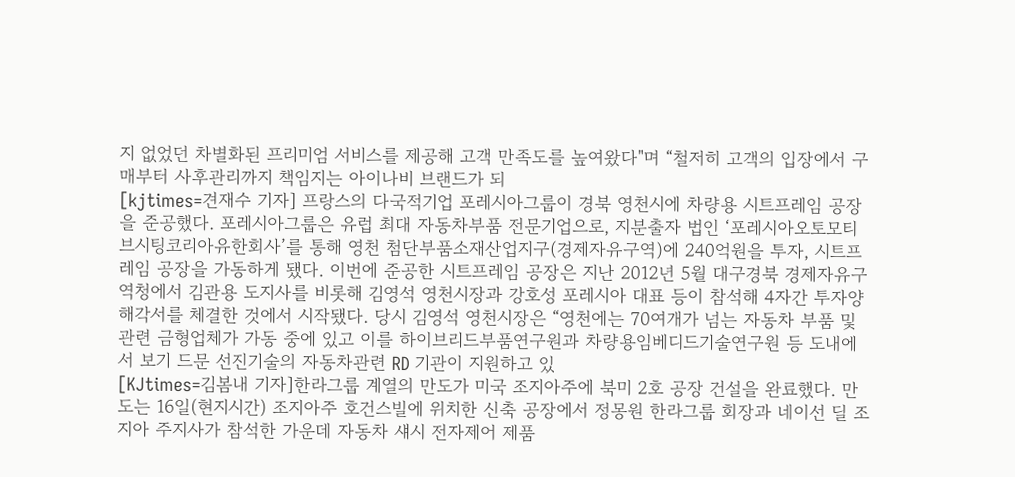지 없었던 차별화된 프리미엄 서비스를 제공해 고객 만족도를 높여왔다"며 “철저히 고객의 입장에서 구매부터 사후관리까지 책임지는 아이나비 브랜드가 되
[kjtimes=견재수 기자] 프랑스의 다국적기업 포레시아그룹이 경북 영천시에 차량용 시트프레임 공장을 준공했다. 포레시아그룹은 유럽 최대 자동차부품 전문기업으로, 지분출자 법인 ‘포레시아오토모티브시팅코리아유한회사’를 통해 영천 첨단부품소재산업지구(경제자유구역)에 240억원을 투자, 시트프레임 공장을 가동하게 됐다. 이번에 준공한 시트프레임 공장은 지난 2012년 5월 대구경북 경제자유구역청에서 김관용 도지사를 비롯해 김영석 영천시장과 강호성 포레시아 대표 등이 참석해 4자간 투자양해각서를 체결한 것에서 시작됐다. 당시 김영석 영천시장은 “영천에는 70여개가 넘는 자동차 부품 및 관련 금형업체가 가동 중에 있고 이를 하이브리드부품연구원과 차량용임베디드기술연구원 등 도내에서 보기 드문 선진기술의 자동차관련 RD 기관이 지원하고 있
[KJtimes=김봄내 기자]한라그룹 계열의 만도가 미국 조지아주에 북미 2호 공장 건설을 완료했다. 만도는 16일(현지시간) 조지아주 호건스빌에 위치한 신축 공장에서 정몽원 한라그룹 회장과 네이선 딜 조지아 주지사가 참석한 가운데 자동차 섀시 전자제어 제품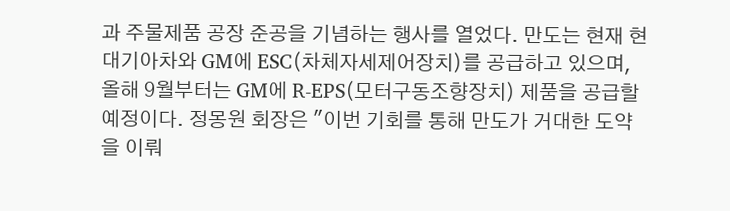과 주물제품 공장 준공을 기념하는 행사를 열었다. 만도는 현재 현대기아차와 GM에 ESC(차체자세제어장치)를 공급하고 있으며, 올해 9월부터는 GM에 R-EPS(모터구동조향장치) 제품을 공급할 예정이다. 정몽원 회장은 "이번 기회를 통해 만도가 거대한 도약을 이뤄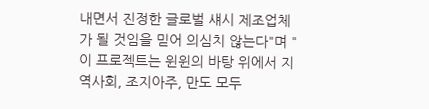내면서 진정한 글로벌 섀시 제조업체가 될 것임을 믿어 의심치 않는다"며 "이 프로젝트는 윈윈의 바탕 위에서 지역사회, 조지아주, 만도 모두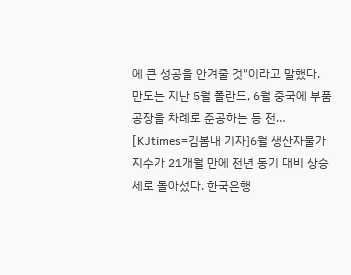에 큰 성공을 안겨줄 것"이라고 말했다. 만도는 지난 5월 폴란드, 6월 중국에 부품공장을 차례로 준공하는 등 전…
[KJtimes=김봄내 기자]6월 생산자물가지수가 21개월 만에 전년 동기 대비 상승세로 돌아섰다. 한국은행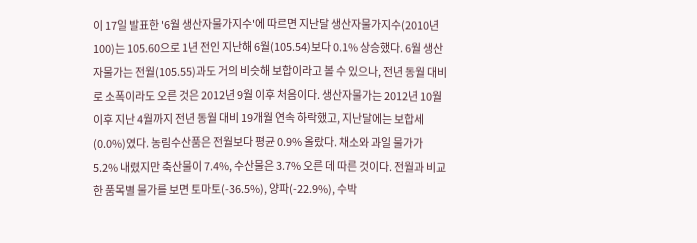이 17일 발표한 '6월 생산자물가지수'에 따르면 지난달 생산자물가지수(2010년 100)는 105.60으로 1년 전인 지난해 6월(105.54)보다 0.1% 상승했다. 6월 생산자물가는 전월(105.55)과도 거의 비슷해 보합이라고 볼 수 있으나, 전년 동월 대비로 소폭이라도 오른 것은 2012년 9월 이후 처음이다. 생산자물가는 2012년 10월 이후 지난 4월까지 전년 동월 대비 19개월 연속 하락했고, 지난달에는 보합세(0.0%)였다. 농림수산품은 전월보다 평균 0.9% 올랐다. 채소와 과일 물가가 5.2% 내렸지만 축산물이 7.4%, 수산물은 3.7% 오른 데 따른 것이다. 전월과 비교한 품목별 물가를 보면 토마토(-36.5%), 양파(-22.9%), 수박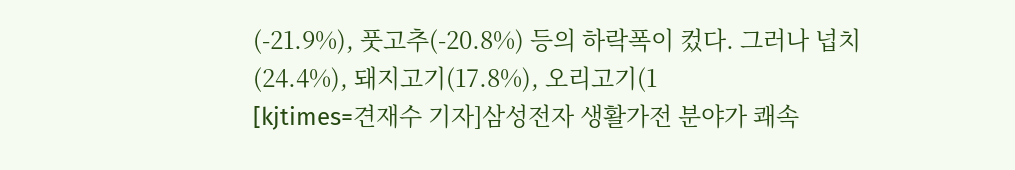(-21.9%), 풋고추(-20.8%) 등의 하락폭이 컸다. 그러나 넙치(24.4%), 돼지고기(17.8%), 오리고기(1
[kjtimes=견재수 기자]삼성전자 생활가전 분야가 쾌속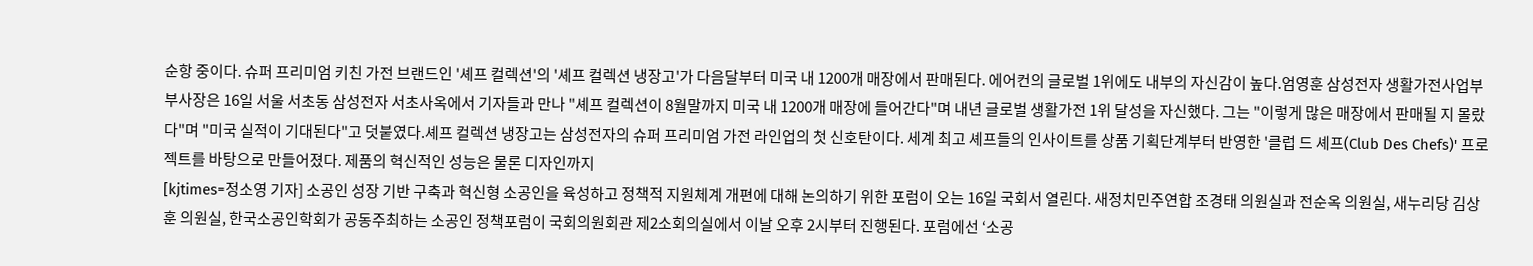순항 중이다. 슈퍼 프리미엄 키친 가전 브랜드인 '셰프 컬렉션'의 '셰프 컬렉션 냉장고'가 다음달부터 미국 내 1200개 매장에서 판매된다. 에어컨의 글로벌 1위에도 내부의 자신감이 높다.엄영훈 삼성전자 생활가전사업부 부사장은 16일 서울 서초동 삼성전자 서초사옥에서 기자들과 만나 "셰프 컬렉션이 8월말까지 미국 내 1200개 매장에 들어간다"며 내년 글로벌 생활가전 1위 달성을 자신했다. 그는 "이렇게 많은 매장에서 판매될 지 몰랐다"며 "미국 실적이 기대된다"고 덧붙였다.셰프 컬렉션 냉장고는 삼성전자의 슈퍼 프리미엄 가전 라인업의 첫 신호탄이다. 세계 최고 셰프들의 인사이트를 상품 기획단계부터 반영한 '클럽 드 셰프(Club Des Chefs)' 프로젝트를 바탕으로 만들어졌다. 제품의 혁신적인 성능은 물론 디자인까지
[kjtimes=정소영 기자] 소공인 성장 기반 구축과 혁신형 소공인을 육성하고 정책적 지원체계 개편에 대해 논의하기 위한 포럼이 오는 16일 국회서 열린다. 새정치민주연합 조경태 의원실과 전순옥 의원실, 새누리당 김상훈 의원실, 한국소공인학회가 공동주최하는 소공인 정책포럼이 국회의원회관 제2소회의실에서 이날 오후 2시부터 진행된다. 포럼에선 ‘소공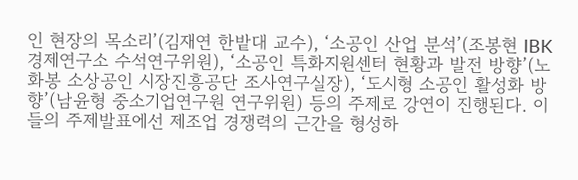인 현장의 목소리’(김재연 한밭대 교수), ‘소공인 산업 분석’(조봉현 IBK경제연구소 수석연구위원), ‘소공인 특화지원센터 현황과 발전 방향’(노화봉 소상공인 시장진흥공단 조사연구실장), ‘도시형 소공인 활성화 방향’(남윤형 중소기업연구원 연구위원) 등의 주제로 강연이 진행된다. 이들의 주제발표에선 제조업 경쟁력의 근간을 형성하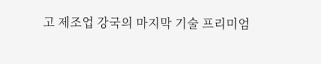고 제조업 강국의 마지막 기술 프리미엄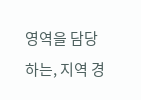영역을 담당하는, 지역 경